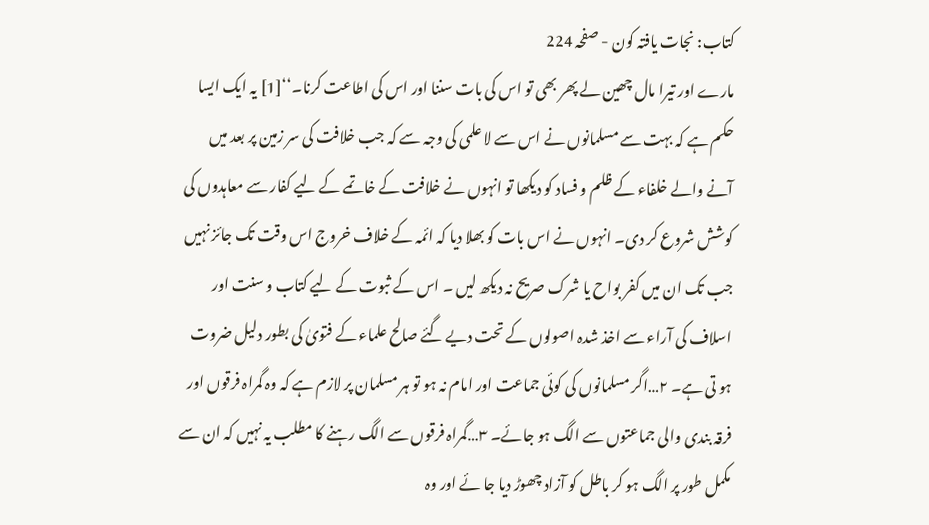کتاب: نجات یافتہ کون - صفحہ 224
مارے اور تیرا مال چھین لے پھر بھی تو اس کی بات سننا اور اس کی اطاعت کرنا۔‘‘[1] یہ ایک ایسا حکم ہے کہ بہت سے مسلمانوں نے اس سے لا علمی کی وجہ سے کہ جب خلافت کی سر زمین پر بعد میں آنے والے خلفاء کے ظلم و فساد کو دیکھا تو انہوں نے خلافت کے خاتمے کے لیے کفار سے معاہدوں کی کوشش شروع کر دی۔ انہوں نے اس بات کو بھلا دیا کہ ائمہ کے خلاف خروج اس وقت تک جائز نہیں جب تک ان میں کفر بواح یا شرک صریح نہ دیکھ لیں ۔ اس کے ثبوت کے لیے کتاب و سنت اور اسلاف کی آراء سے اخذ شدہ اصولوں کے تحت دیے گئے صالح علماء کے فتویٰ کی بطور دلیل ضروت ہو تی ہے۔ ۲…اگر مسلمانوں کی کوئی جماعت اور امام نہ ہو تو ہر مسلمان پر لازم ہے کہ وہ گمراہ فرقوں اور فرقہ بندی والی جماعتوں سے الگ ہو جائے۔ ۳…گمراہ فرقوں سے الگ رہنے کا مطلب یہ نہیں کہ ان سے مکمل طور پر الگ ہو کر باطل کو آزاد چھوڑ دیا جا ئے اور وہ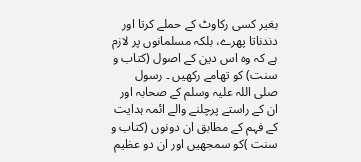بغیر کسی رکاوٹ کے حملے کرتا اور دندناتا پھرے، بلکہ مسلمانوں پر لازم ہے کہ وہ اس دین کے اصول (کتاب و سنت) کو تھامے رکھیں ۔ رسول صلی اللہ علیہ وسلم کے صحابہ اور ان کے راستے پرچلنے والے ائمہ ہدایت کے فہم کے مطابق ان دونوں (کتاب و سنت )کو سمجھیں اور ان دو عظیم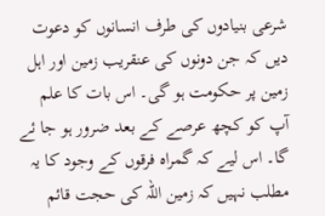شرعی بنیادوں کی طرف انسانوں کو دعوت دیں کہ جن دونوں کی عنقریب زمین اور اہل زمین پر حکومت ہو گی۔ اس بات کا علم آپ کو کچھ عرصے کے بعد ضرور ہو جا ئے گا۔ اس لیے کہ گمراہ فرقوں کے وجود کا یہ مطلب نہیں کہ زمین اللہ کی حجت قائم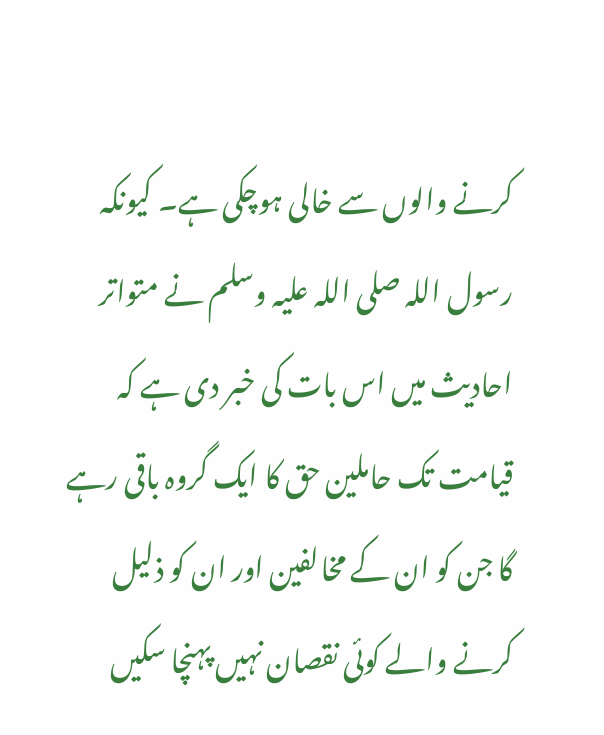کرنے والوں سے خالی ہوچکی ہے۔ کیونکہ رسول اللہ صلی اللہ علیہ وسلم نے متواتر احادیث میں اس بات کی خبر دی ہے کہ قیامت تک حاملین حق کا ایک گروہ باقی رہے گا جن کو ان کے مخالفین اور ان کو ذلیل کرنے والے کوئی نقصان نہیں پہنچا سکیں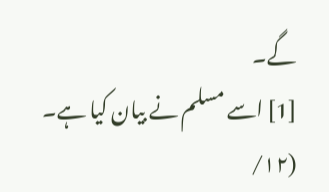گے۔
[1] اسے مسلم نے بیان کیا ہے۔ (۱۲/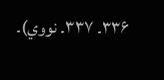۳۳۶۔ ۳۳۷۔ نووي)۔